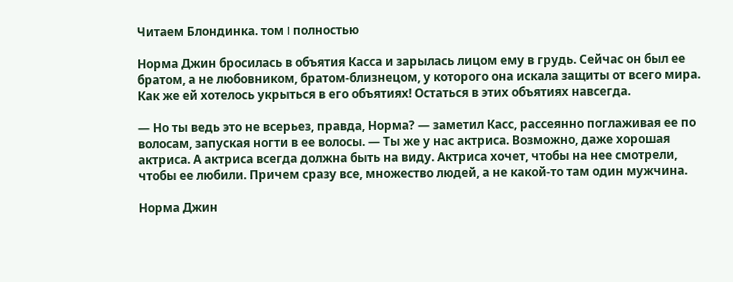Читаем Блондинка. том I полностью

Норма Джин бросилась в объятия Касса и зарылась лицом ему в грудь. Сейчас он был ее братом, а не любовником, братом-близнецом, у которого она искала защиты от всего мира. Как же ей хотелось укрыться в его объятиях! Остаться в этих объятиях навсегда.

— Но ты ведь это не всерьез, правда, Норма? — заметил Касс, рассеянно поглаживая ее по волосам, запуская ногти в ее волосы. — Ты же у нас актриса. Возможно, даже хорошая актриса. А актриса всегда должна быть на виду. Актриса хочет, чтобы на нее смотрели, чтобы ее любили. Причем сразу все, множество людей, а не какой-то там один мужчина.

Норма Джин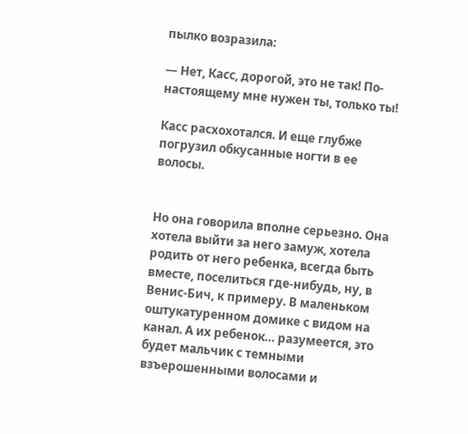пылко возразила:

— Нет, Касс, дорогой, это не так! По-настоящему мне нужен ты, только ты!

Касс расхохотался. И еще глубже погрузил обкусанные ногти в ее волосы.


Но она говорила вполне серьезно. Она хотела выйти за него замуж, хотела родить от него ребенка, всегда быть вместе, поселиться где-нибудь, ну, в Венис-Бич, к примеру. В маленьком оштукатуренном домике с видом на канал. А их ребенок… разумеется, это будет мальчик с темными взъерошенными волосами и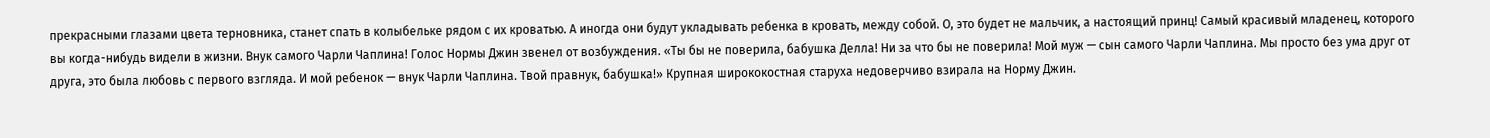прекрасными глазами цвета терновника, станет спать в колыбельке рядом с их кроватью. А иногда они будут укладывать ребенка в кровать, между собой. О, это будет не мальчик, а настоящий принц! Самый красивый младенец, которого вы когда-нибудь видели в жизни. Внук самого Чарли Чаплина! Голос Нормы Джин звенел от возбуждения. «Ты бы не поверила, бабушка Делла! Ни за что бы не поверила! Мой муж — сын самого Чарли Чаплина. Мы просто без ума друг от друга, это была любовь с первого взгляда. И мой ребенок — внук Чарли Чаплина. Твой правнук, бабушка!» Крупная ширококостная старуха недоверчиво взирала на Норму Джин.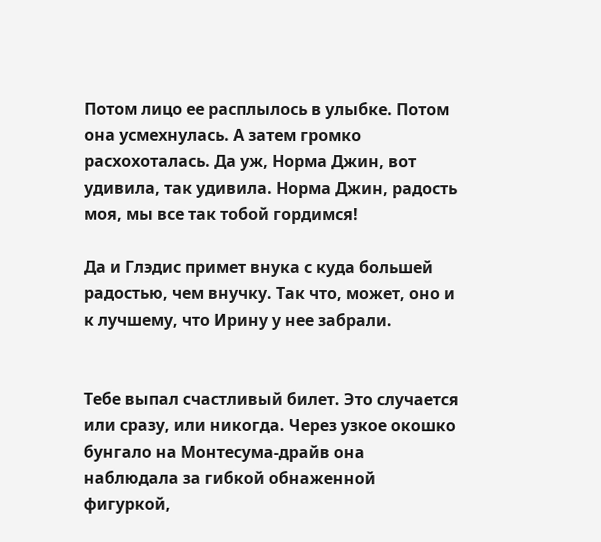Потом лицо ее расплылось в улыбке. Потом она усмехнулась. А затем громко расхохоталась. Да уж, Норма Джин, вот удивила, так удивила. Норма Джин, радость моя, мы все так тобой гордимся!

Да и Глэдис примет внука с куда большей радостью, чем внучку. Так что, может, оно и к лучшему, что Ирину у нее забрали.


Тебе выпал счастливый билет. Это случается или сразу, или никогда. Через узкое окошко бунгало на Монтесума-драйв она наблюдала за гибкой обнаженной фигуркой,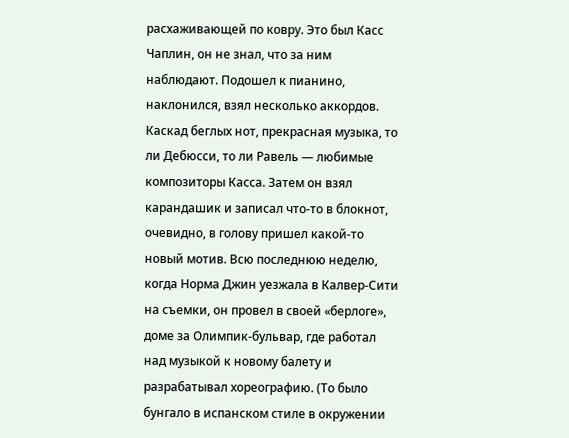расхаживающей по ковру. Это был Касс Чаплин, он не знал, что за ним наблюдают. Подошел к пианино, наклонился, взял несколько аккордов. Каскад беглых нот, прекрасная музыка, то ли Дебюсси, то ли Равель — любимые композиторы Касса. Затем он взял карандашик и записал что-то в блокнот, очевидно, в голову пришел какой-то новый мотив. Всю последнюю неделю, когда Норма Джин уезжала в Калвер-Сити на съемки, он провел в своей «берлоге», доме за Олимпик-бульвар, где работал над музыкой к новому балету и разрабатывал хореографию. (То было бунгало в испанском стиле в окружении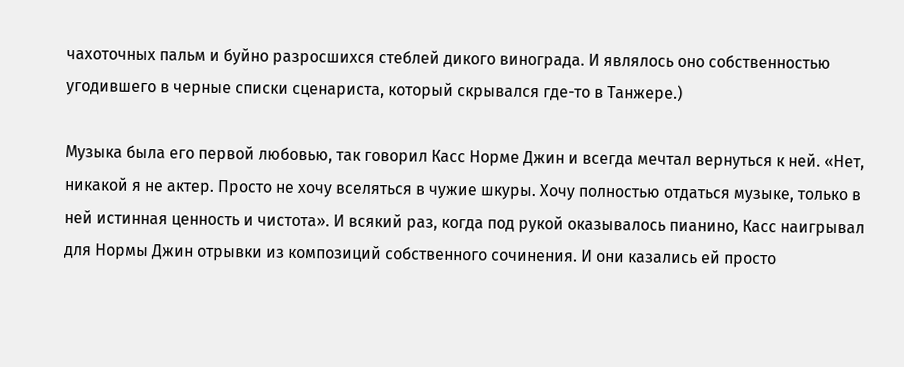чахоточных пальм и буйно разросшихся стеблей дикого винограда. И являлось оно собственностью угодившего в черные списки сценариста, который скрывался где-то в Танжере.)

Музыка была его первой любовью, так говорил Касс Норме Джин и всегда мечтал вернуться к ней. «Нет, никакой я не актер. Просто не хочу вселяться в чужие шкуры. Хочу полностью отдаться музыке, только в ней истинная ценность и чистота». И всякий раз, когда под рукой оказывалось пианино, Касс наигрывал для Нормы Джин отрывки из композиций собственного сочинения. И они казались ей просто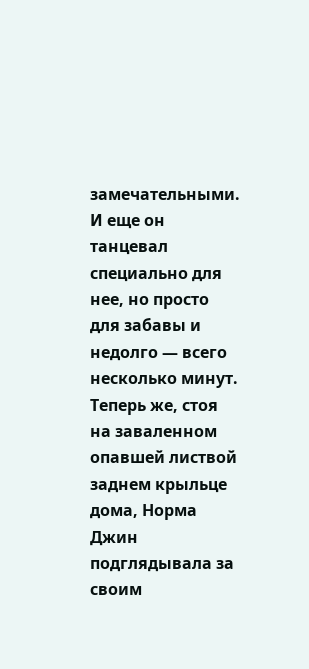замечательными. И еще он танцевал специально для нее, но просто для забавы и недолго — всего несколько минут. Теперь же, стоя на заваленном опавшей листвой заднем крыльце дома, Норма Джин подглядывала за своим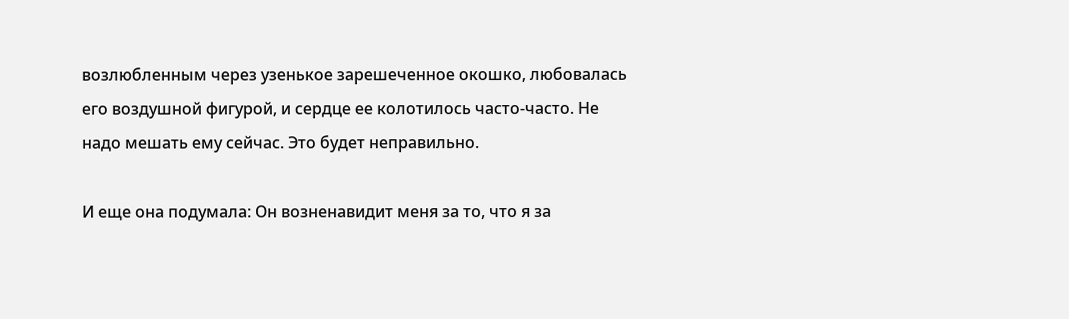возлюбленным через узенькое зарешеченное окошко, любовалась его воздушной фигурой, и сердце ее колотилось часто-часто. Не надо мешать ему сейчас. Это будет неправильно.

И еще она подумала: Он возненавидит меня за то, что я за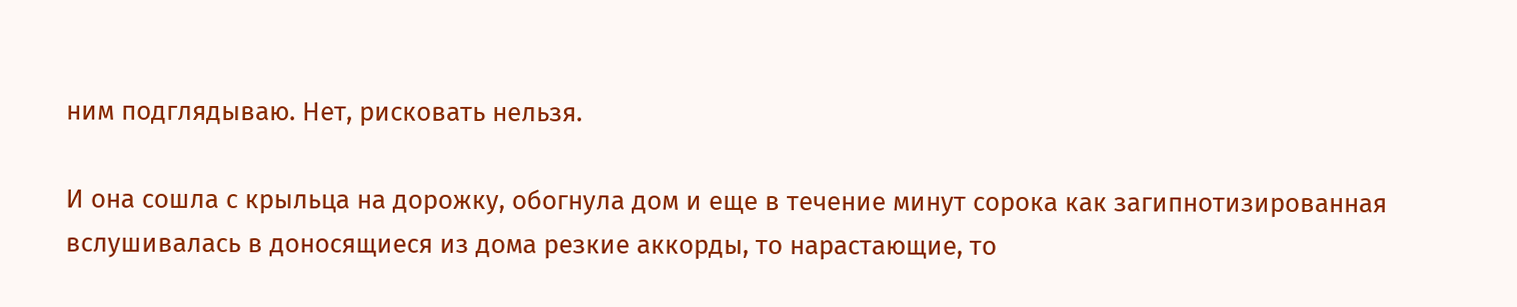ним подглядываю. Нет, рисковать нельзя.

И она сошла с крыльца на дорожку, обогнула дом и еще в течение минут сорока как загипнотизированная вслушивалась в доносящиеся из дома резкие аккорды, то нарастающие, то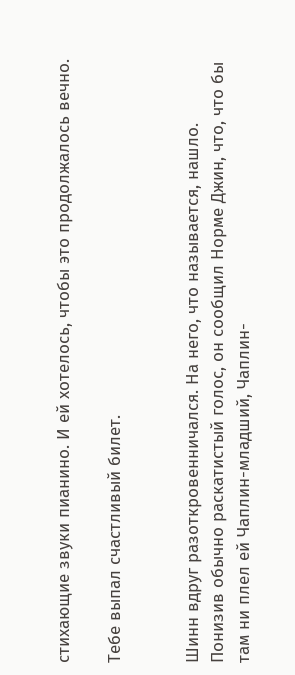стихающие звуки пианино. И ей хотелось, чтобы это продолжалось вечно.

Тебе выпал счастливый билет.


Шинн вдруг разоткровенничался. На него, что называется, нашло. Понизив обычно раскатистый голос, он сообщил Норме Джин, что, что бы там ни плел ей Чаплин-младший, Чаплин-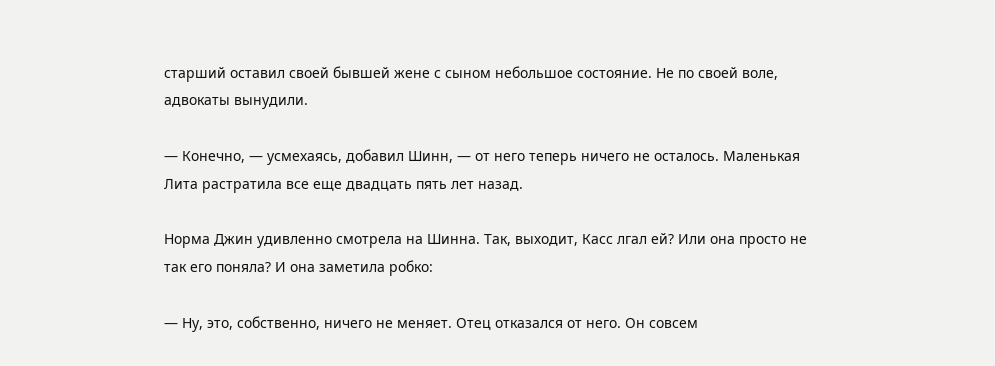старший оставил своей бывшей жене с сыном небольшое состояние. Не по своей воле, адвокаты вынудили.

— Конечно, — усмехаясь, добавил Шинн, — от него теперь ничего не осталось. Маленькая Лита растратила все еще двадцать пять лет назад.

Норма Джин удивленно смотрела на Шинна. Так, выходит, Касс лгал ей? Или она просто не так его поняла? И она заметила робко:

— Ну, это, собственно, ничего не меняет. Отец отказался от него. Он совсем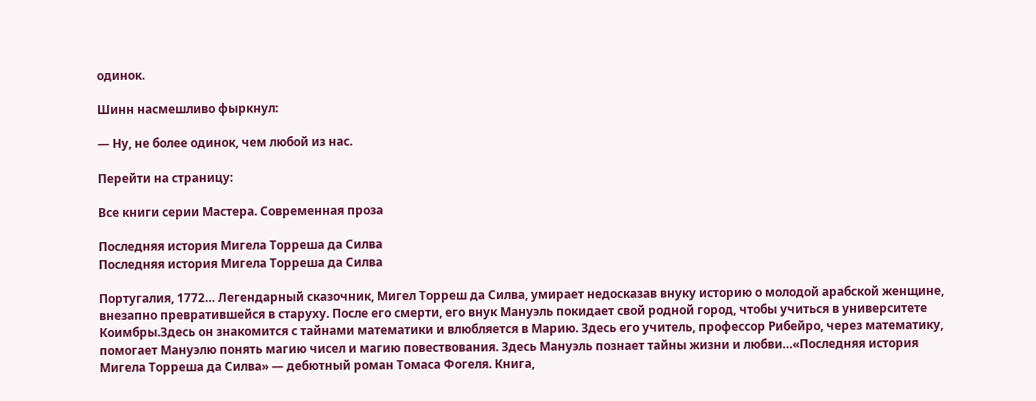одинок.

Шинн насмешливо фыркнул:

— Ну, не более одинок, чем любой из нас.

Перейти на страницу:

Все книги серии Мастера. Современная проза

Последняя история Мигела Торреша да Силва
Последняя история Мигела Торреша да Силва

Португалия, 1772… Легендарный сказочник, Мигел Торреш да Силва, умирает недосказав внуку историю о молодой арабской женщине, внезапно превратившейся в старуху. После его смерти, его внук Мануэль покидает свой родной город, чтобы учиться в университете Коимбры.Здесь он знакомится с тайнами математики и влюбляется в Марию. Здесь его учитель, профессор Рибейро, через математику, помогает Мануэлю понять магию чисел и магию повествования. Здесь Мануэль познает тайны жизни и любви…«Последняя история Мигела Торреша да Силва» — дебютный роман Томаса Фогеля. Книга,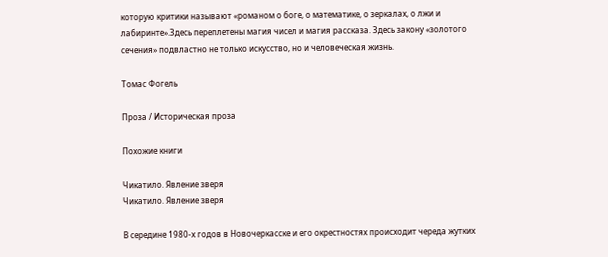которую критики называют «романом о боге, о математике, о зеркалах, о лжи и лабиринте».Здесь переплетены магия чисел и магия рассказа. Здесь закону «золотого сечения» подвластно не только искусство, но и человеческая жизнь.

Томас Фогель

Проза / Историческая проза

Похожие книги

Чикатило. Явление зверя
Чикатило. Явление зверя

В середине 1980-х годов в Новочеркасске и его окрестностях происходит череда жутких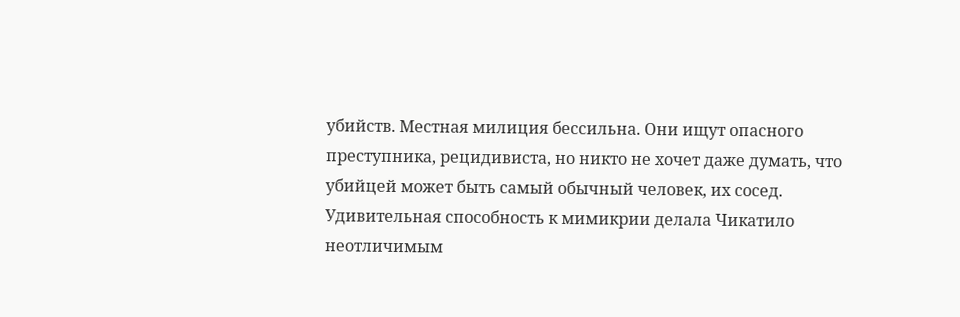убийств. Местная милиция бессильна. Они ищут опасного преступника, рецидивиста, но никто не хочет даже думать, что убийцей может быть самый обычный человек, их сосед. Удивительная способность к мимикрии делала Чикатило неотличимым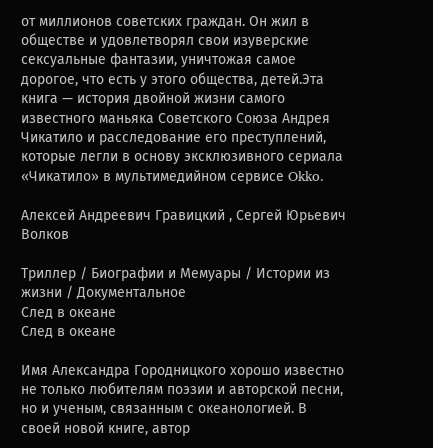от миллионов советских граждан. Он жил в обществе и удовлетворял свои изуверские сексуальные фантазии, уничтожая самое дорогое, что есть у этого общества, детей.Эта книга — история двойной жизни самого известного маньяка Советского Союза Андрея Чикатило и расследование его преступлений, которые легли в основу эксклюзивного сериала «Чикатило» в мультимедийном сервисе Okko.

Алексей Андреевич Гравицкий , Сергей Юрьевич Волков

Триллер / Биографии и Мемуары / Истории из жизни / Документальное
След в океане
След в океане

Имя Александра Городницкого хорошо известно не только любителям поэзии и авторской песни, но и ученым, связанным с океанологией. В своей новой книге, автор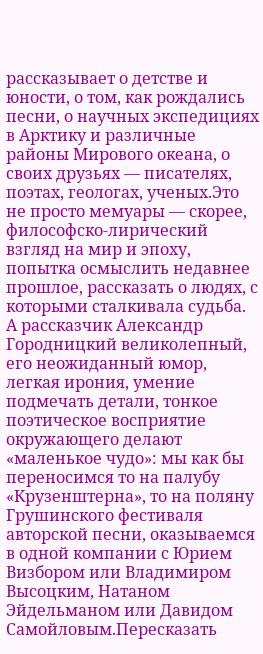рассказывает о детстве и юности, о том, как рождались песни, о научных экспедициях в Арктику и различные районы Мирового океана, о своих друзьях — писателях, поэтах, геологах, ученых.Это не просто мемуары — скорее, философско-лирический взгляд на мир и эпоху, попытка осмыслить недавнее прошлое, рассказать о людях, с которыми сталкивала судьба. А рассказчик Александр Городницкий великолепный, его неожиданный юмор, легкая ирония, умение подмечать детали, тонкое поэтическое восприятие окружающего делают «маленькое чудо»: мы как бы переносимся то на палубу «Крузенштерна», то на поляну Грушинского фестиваля авторской песни, оказываемся в одной компании с Юрием Визбором или Владимиром Высоцким, Натаном Эйдельманом или Давидом Самойловым.Пересказать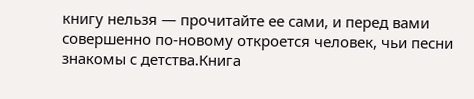книгу нельзя — прочитайте ее сами, и перед вами совершенно по-новому откроется человек, чьи песни знакомы с детства.Книга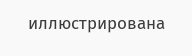иллюстрирована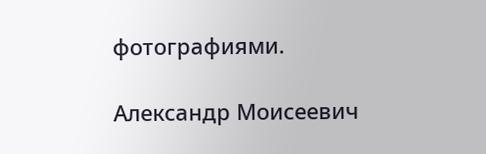фотографиями.

Александр Моисеевич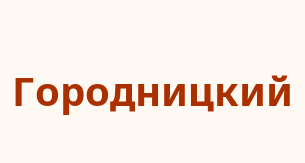Городницкий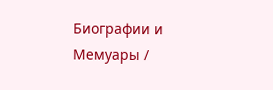Биографии и Мемуары /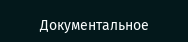Документальное